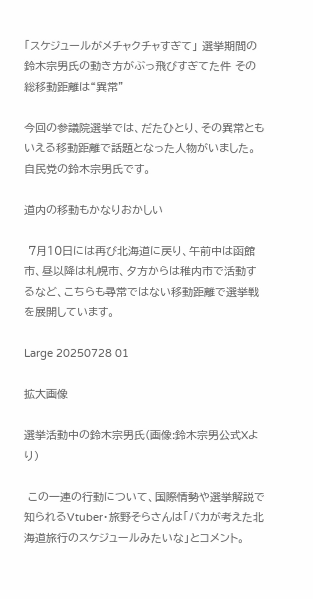「スケジュールがメチャクチャすぎて」 選挙期間の鈴木宗男氏の動き方がぶっ飛びすぎてた件 その総移動距離は“異常”

今回の参議院選挙では、だたひとり、その異常ともいえる移動距離で話題となった人物がいました。自民党の鈴木宗男氏です。

道内の移動もかなりおかしい

 7月10日には再び北海道に戻り、午前中は函館市、昼以降は札幌市、夕方からは稚内市で活動するなど、こちらも尋常ではない移動距離で選挙戦を展開しています。

Large 20250728 01

拡大画像

選挙活動中の鈴木宗男氏(画像:鈴木宗男公式Xより)

 この一連の行動について、国際情勢や選挙解説で知られるVtuber・旅野そらさんは「バカが考えた北海道旅行のスケジュールみたいな」とコメント。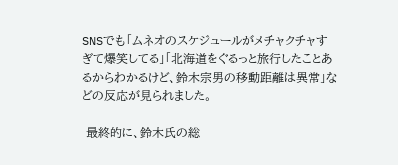SNSでも「ムネオのスケジュールがメチャクチャすぎて爆笑してる」「北海道をぐるっと旅行したことあるからわかるけど、鈴木宗男の移動距離は異常」などの反応が見られました。

 最終的に、鈴木氏の総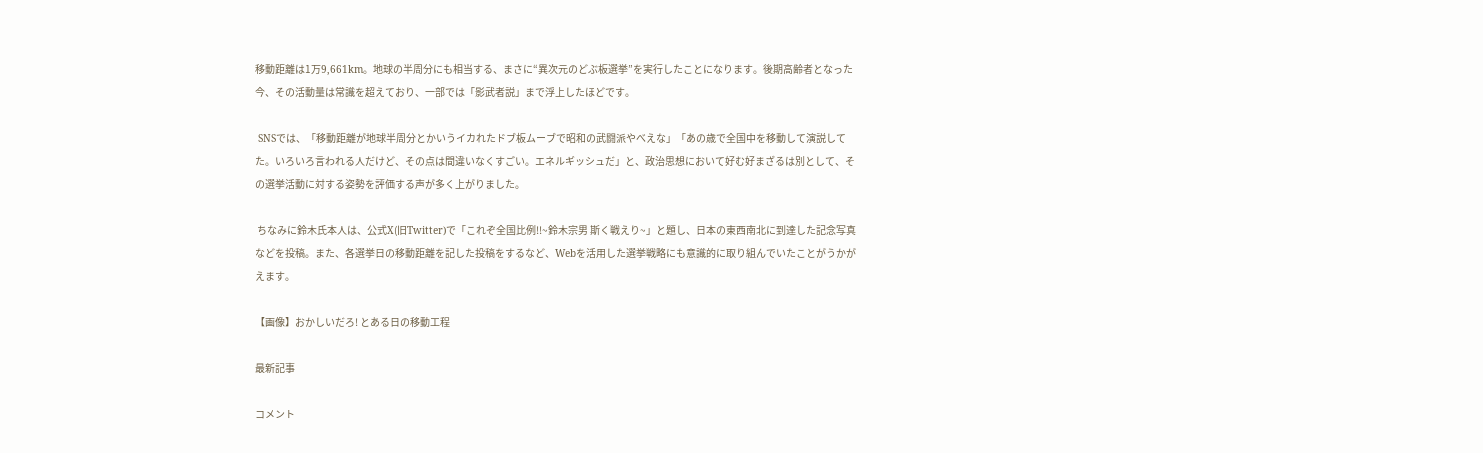移動距離は1万9,661km。地球の半周分にも相当する、まさに“異次元のどぶ板選挙”を実行したことになります。後期高齢者となった今、その活動量は常識を超えており、一部では「影武者説」まで浮上したほどです。

 SNSでは、「移動距離が地球半周分とかいうイカれたドブ板ムーブで昭和の武闘派やべえな」「あの歳で全国中を移動して演説してた。いろいろ言われる人だけど、その点は間違いなくすごい。エネルギッシュだ」と、政治思想において好む好まざるは別として、その選挙活動に対する姿勢を評価する声が多く上がりました。

 ちなみに鈴木氏本人は、公式X(旧Twitter)で「これぞ全国比例!!~鈴木宗男 斯く戦えり~」と題し、日本の東西南北に到達した記念写真などを投稿。また、各選挙日の移動距離を記した投稿をするなど、Webを活用した選挙戦略にも意識的に取り組んでいたことがうかがえます。

【画像】おかしいだろ! とある日の移動工程

最新記事

コメント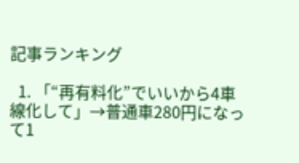記事ランキング

  1. 「“再有料化”でいいから4車線化して」→普通車280円になって1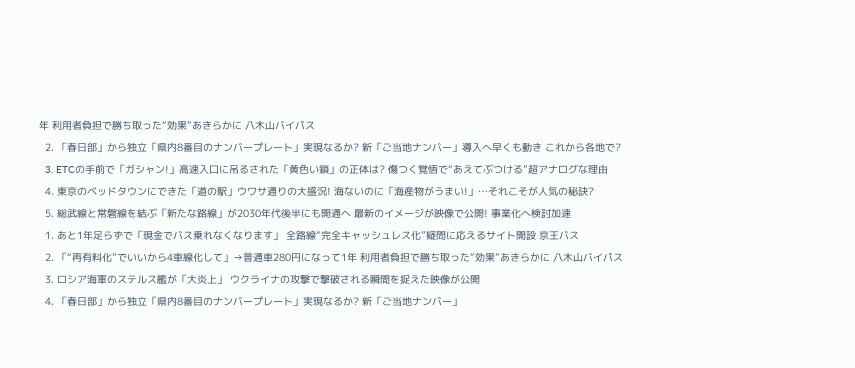年 利用者負担で勝ち取った“効果”あきらかに 八木山バイパス
  2. 「春日部」から独立「県内8番目のナンバープレート」実現なるか? 新「ご当地ナンバー」導入へ早くも動き これから各地で?
  3. ETCの手前で「ガシャン!」高速入口に吊るされた「黄色い鎖」の正体は? 傷つく覚悟で“あえてぶつける”超アナログな理由
  4. 東京のベッドタウンにできた「道の駅」ウワサ通りの大盛況! 海ないのに「海産物がうまい!」…それこそが人気の秘訣?
  5. 総武線と常磐線を結ぶ「新たな路線」が2030年代後半にも開通へ 最新のイメージが映像で公開! 事業化へ検討加速
  1. あと1年足らずで「現金でバス乗れなくなります」 全路線“完全キャッシュレス化”疑問に応えるサイト開設 京王バス
  2. 「“再有料化”でいいから4車線化して」→普通車280円になって1年 利用者負担で勝ち取った“効果”あきらかに 八木山バイパス
  3. ロシア海軍のステルス艦が「大炎上」 ウクライナの攻撃で撃破される瞬間を捉えた映像が公開
  4. 「春日部」から独立「県内8番目のナンバープレート」実現なるか? 新「ご当地ナンバー」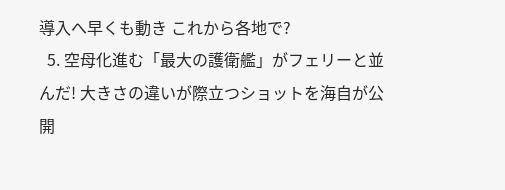導入へ早くも動き これから各地で?
  5. 空母化進む「最大の護衛艦」がフェリーと並んだ! 大きさの違いが際立つショットを海自が公開